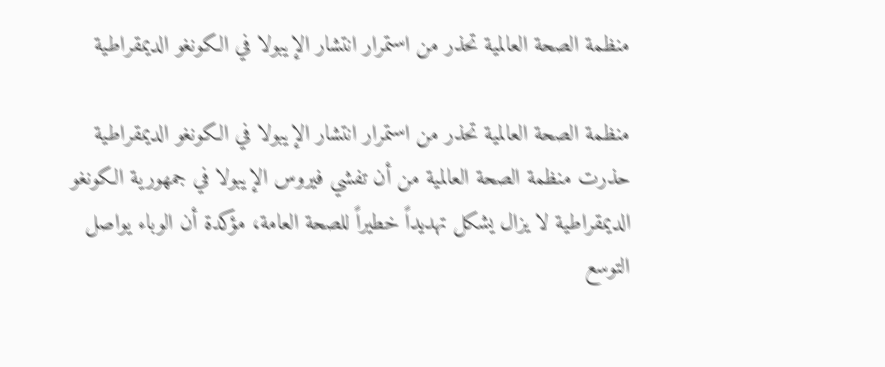منظمة الصحة العالمية تحذر من استمرار انتشار الإيبولا في الكونغو الديمقراطية

منظمة الصحة العالمية تحذر من استمرار انتشار الإيبولا في الكونغو الديمقراطية
حذرت منظمة الصحة العالمية من أن تفشي فيروس الإيبولا في جمهورية الكونغو الديمقراطية لا يزال يشكل تهديداً خطيراً للصحة العامة، مؤكدة أن الوباء يواصل التوسع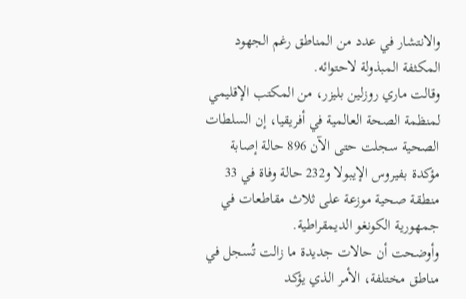والانتشار في عدد من المناطق رغم الجهود المكثفة المبذولة لاحتوائه.
وقالت ماري روزلين بليزر، من المكتب الإقليمي لمنظمة الصحة العالمية في أفريقيا، إن السلطات الصحية سجلت حتى الآن 896 حالة إصابة مؤكدة بفيروس الإيبولا و232 حالة وفاة في 33 منطقة صحية موزعة على ثلاث مقاطعات في جمهورية الكونغو الديمقراطية.
وأوضحت أن حالات جديدة ما زالت تُسجل في مناطق مختلفة، الأمر الذي يؤكد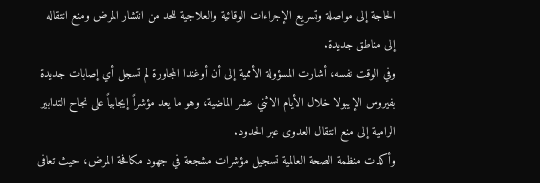الحاجة إلى مواصلة وتسريع الإجراءات الوقائية والعلاجية للحد من انتشار المرض ومنع انتقاله إلى مناطق جديدة.
وفي الوقت نفسه، أشارت المسؤولة الأممية إلى أن أوغندا المجاورة لم تسجل أي إصابات جديدة بفيروس الإيبولا خلال الأيام الاثني عشر الماضية، وهو ما يعد مؤشراً إيجابياً على نجاح التدابير الرامية إلى منع انتقال العدوى عبر الحدود.
وأكدت منظمة الصحة العالمية تسجيل مؤشرات مشجعة في جهود مكافحة المرض، حيث تعافى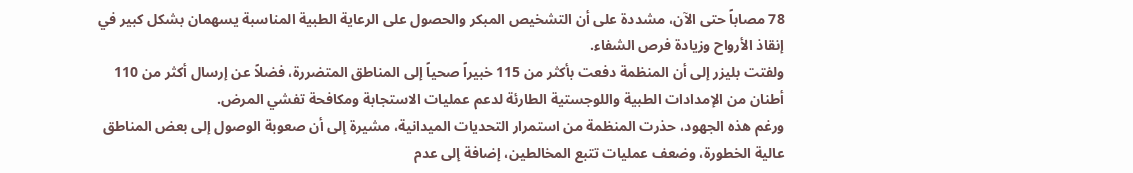78 مصاباً حتى الآن، مشددة على أن التشخيص المبكر والحصول على الرعاية الطبية المناسبة يسهمان بشكل كبير في إنقاذ الأرواح وزيادة فرص الشفاء.
ولفتت بليزر إلى أن المنظمة دفعت بأكثر من 115 خبيراً صحياً إلى المناطق المتضررة، فضلاً عن إرسال أكثر من 110 أطنان من الإمدادات الطبية واللوجستية الطارئة لدعم عمليات الاستجابة ومكافحة تفشي المرض.
ورغم هذه الجهود، حذرت المنظمة من استمرار التحديات الميدانية، مشيرة إلى أن صعوبة الوصول إلى بعض المناطق عالية الخطورة، وضعف عمليات تتبع المخالطين، إضافة إلى عدم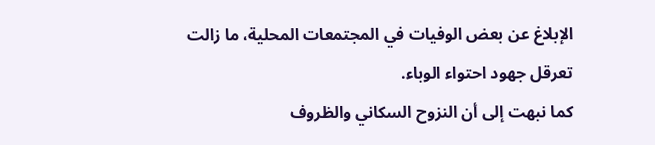الإبلاغ عن بعض الوفيات في المجتمعات المحلية، ما زالت تعرقل جهود احتواء الوباء.
كما نبهت إلى أن النزوح السكاني والظروف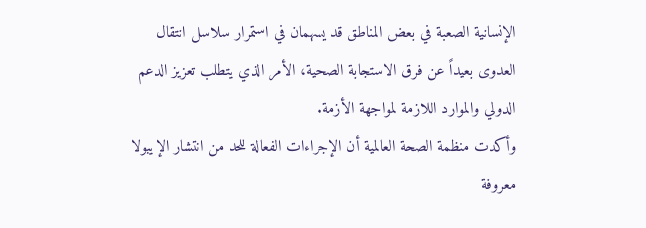الإنسانية الصعبة في بعض المناطق قد يسهمان في استمرار سلاسل انتقال العدوى بعيداً عن فرق الاستجابة الصحية، الأمر الذي يتطلب تعزيز الدعم الدولي والموارد اللازمة لمواجهة الأزمة.
وأكدت منظمة الصحة العالمية أن الإجراءات الفعالة للحد من انتشار الإيبولا معروفة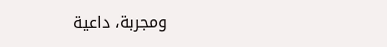ومجربة، داعية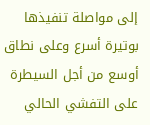إلى مواصلة تنفيذها بوتيرة أسرع وعلى نطاق أوسع من أجل السيطرة على التفشي الحالي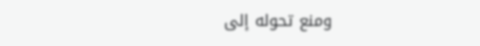ومنع تحوله إلى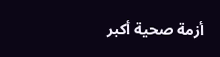أزمة صحية أكبر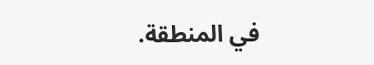في المنطقة.